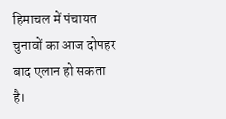हिमाचल में पंचायत चुनावों का आज दोपहर बाद एलान हो सकता है।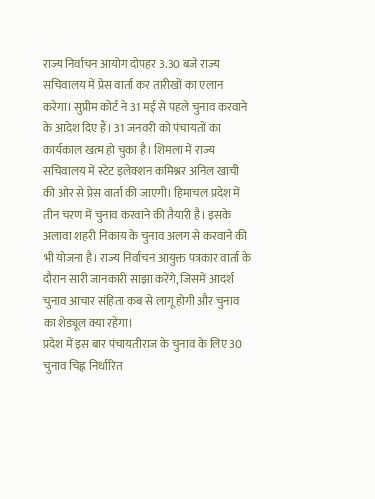राज्य निर्वाचन आयोग दोपहर 3.30 बजे राज्य सचिवालय में प्रेस वार्ता कर तारीखों का एलान करेगा। सुप्रीम कोर्ट ने 31 मई से पहले चुनाव करवाने के आदेश दिए हैं। 31 जनवरी को पंचायतों का कार्यकाल खत्म हो चुका है। शिमला में राज्य सचिवालय में स्टेट इलेक्शन कमिश्नर अनिल खाची की ओर से प्रेस वार्ता की जाएगी। हिमाचल प्रदेश में तीन चरण में चुनाव करवाने की तैयारी है। इसके अलावा शहरी निकाय के चुनाव अलग से करवाने की भी योजना है। राज्य निर्वाचन आयुक्त पत्रकार वार्ता के दौरान सारी जानकारी साझा करेंगे, जिसमें आदर्श चुनाव आचार संहिता कब से लागू होगी और चुनाव का शेड्यूल क्या रहेगा।
प्रदेश में इस बार पंचायतीराज के चुनाव के लिए 30 चुनाव चिह्न निर्धारित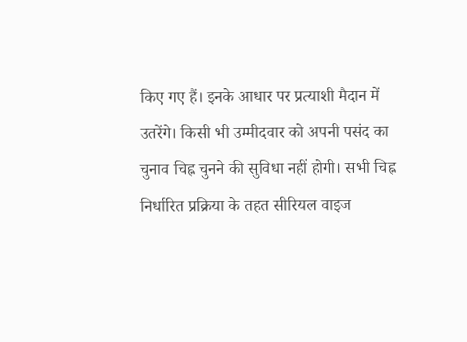किए गए हैं। इनके आधार पर प्रत्याशी मैदान में उतरेंगे। किसी भी उम्मीदवार को अपनी पसंद का चुनाव चिह्न चुनने की सुविधा नहीं होगी। सभी चिह्न निर्धारित प्रक्रिया के तहत सीरियल वाइज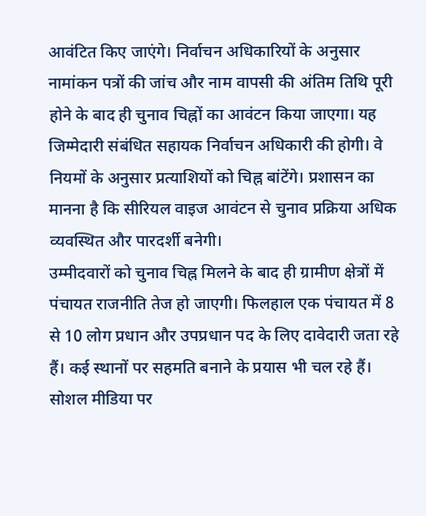आवंटित किए जाएंगे। निर्वाचन अधिकारियों के अनुसार नामांकन पत्रों की जांच और नाम वापसी की अंतिम तिथि पूरी होने के बाद ही चुनाव चिह्नों का आवंटन किया जाएगा। यह जिम्मेदारी संबंधित सहायक निर्वाचन अधिकारी की होगी। वे नियमों के अनुसार प्रत्याशियों को चिह्न बांटेंगे। प्रशासन का मानना है कि सीरियल वाइज आवंटन से चुनाव प्रक्रिया अधिक व्यवस्थित और पारदर्शी बनेगी।
उम्मीदवारों को चुनाव चिह्न मिलने के बाद ही ग्रामीण क्षेत्रों में पंचायत राजनीति तेज हो जाएगी। फिलहाल एक पंचायत में 8 से 10 लोग प्रधान और उपप्रधान पद के लिए दावेदारी जता रहे हैं। कई स्थानों पर सहमति बनाने के प्रयास भी चल रहे हैं। सोशल मीडिया पर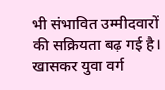भी संभावित उम्मीदवारों की सक्रियता बढ़ गई है। खासकर युवा वर्ग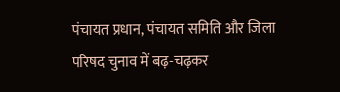पंचायत प्रधान, पंचायत समिति और जिला परिषद चुनाव में बढ़-चढ़कर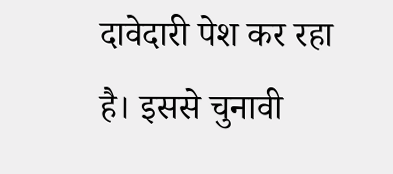दावेदारी पेश कर रहा है। इससे चुनावी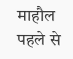माहौल पहले से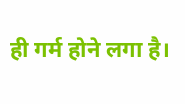ही गर्म होने लगा है।